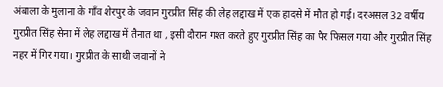अंबाला के मुलाना के गाँव शेरपुर के जवान गुरप्रीत सिंह की लेह लद्दाख में एक हादसे में मौत हो गई। दरअसल 32 वर्षीय गुरप्रीत सिंह सेना में लेह लद्दाख में तैनात था , इसी दौरान गश्त करते हुए गुरप्रीत सिंह का पैर फिसल गया और गुरप्रीत सिंह नहर में गिर गया। गुरप्रीत के साथी जवानों ने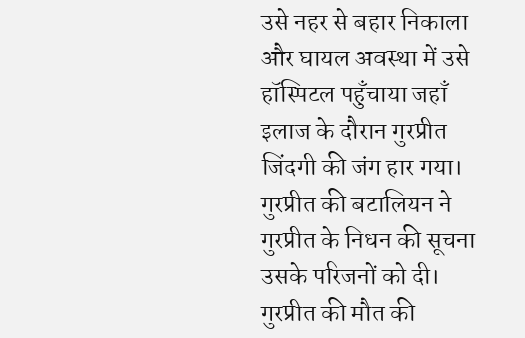उसे नहर से बहार निकाला और घायल अवस्था में उसे हॉस्पिटल पहुँचाया जहाँ इलाज के दौरान गुरप्रीत जिंदगी की जंग हार गया। गुरप्रीत की बटालियन ने गुरप्रीत के निधन की सूचना उसके परिजनों को दी। गुरप्रीत की मौत की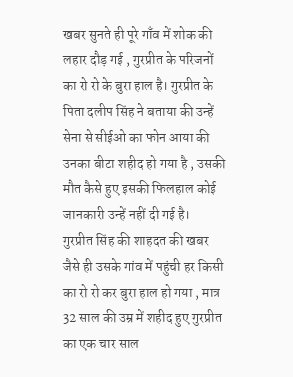खबर सुनते ही पूरे गाँव में शोक की लहार दौड़ गई , गुरप्रीत के परिजनों का रो रो के बुरा हाल है। गुरप्रीत के पिता दलीप सिंह ने बताया की उन्हें सेना से सीईओ का फोन आया की उनका बीटा शहीद हो गया है , उसकी मौत कैसे हुए इसकी फिलहाल कोई जानकारी उन्हें नहीं दी गई है।
गुरप्रीत सिंह की शाहदत की खबर जैसे ही उसके गांव में पहुंची हर किसी का रो रो कर बुरा हाल हो गया , मात्र 32 साल की उम्र में शहीद हुए गुरप्रीत का एक चार साल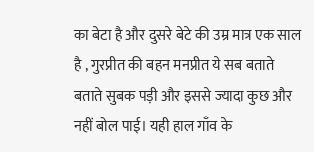का बेटा है और दुसरे बेटे की उम्र मात्र एक साल है , गुरप्रीत की बहन मनप्रीत ये सब बताते बताते सुबक पड़ी और इससे ज्यादा कुछ और नहीं बोल पाई। यही हाल गाँव के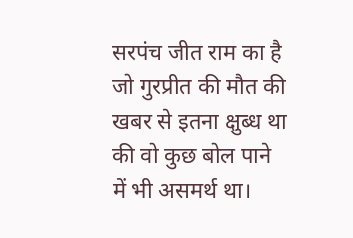सरपंच जीत राम का है जो गुरप्रीत की मौत की खबर से इतना क्षुब्ध था की वो कुछ बोल पाने में भी असमर्थ था।